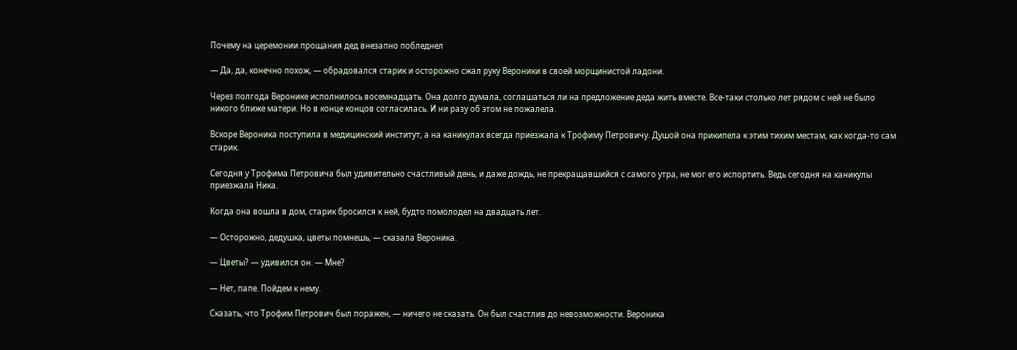Почему на церемонии прощания дед внезапно побледнел

— Да, да, конечно похож, — обрадовался старик и осторожно сжал руку Вероники в своей морщинистой ладони.

Через полгода Веронике исполнилось восемнадцать. Она долго думала, соглашаться ли на предложение деда жить вместе. Все-таки столько лет рядом с ней не было никого ближе матери. Но в конце концов согласилась. И ни разу об этом не пожалела.

Вскоре Вероника поступила в медицинский институт, а на каникулах всегда приезжала к Трофиму Петровичу. Душой она прикипела к этим тихим местам, как когда-то сам старик.

Сегодня у Трофима Петровича был удивительно счастливый день, и даже дождь, не прекращавшийся с самого утра, не мог его испортить. Ведь сегодня на каникулы приезжала Ника.

Когда она вошла в дом, старик бросился к ней, будто помолодел на двадцать лет.

— Осторожно, дедушка, цветы помнешь, — сказала Вероника.

— Цветы? — удивился он. — Мне?

— Нет, папе. Пойдем к нему.

Сказать, что Трофим Петрович был поражен, — ничего не сказать. Он был счастлив до невозможности. Вероника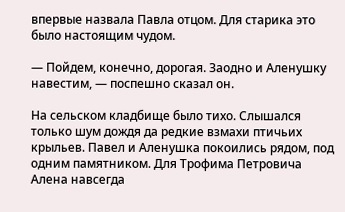впервые назвала Павла отцом. Для старика это было настоящим чудом.

— Пойдем, конечно, дорогая. Заодно и Аленушку навестим, — поспешно сказал он.

На сельском кладбище было тихо. Слышался только шум дождя да редкие взмахи птичьих крыльев. Павел и Аленушка покоились рядом, под одним памятником. Для Трофима Петровича Алена навсегда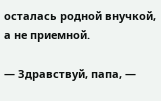осталась родной внучкой, а не приемной.

— Здравствуй, папа, —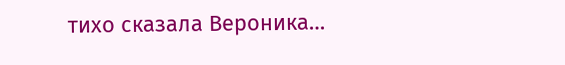тихо сказала Вероника…